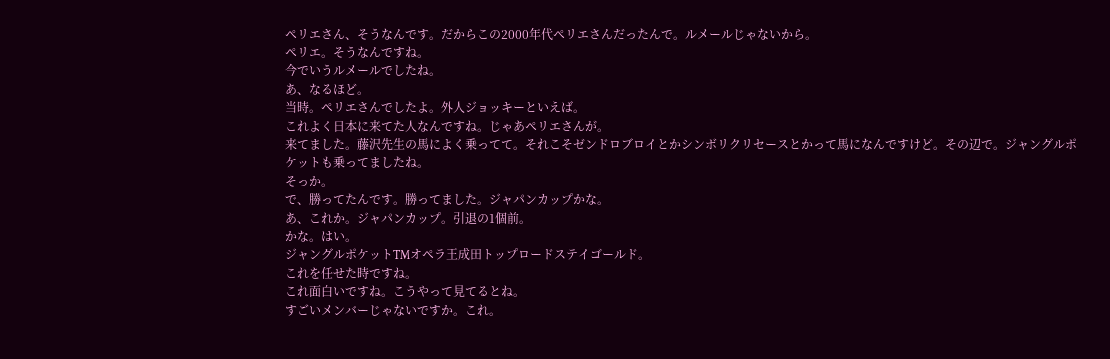ペリエさん、そうなんです。だからこの2000年代ペリエさんだったんで。ルメールじゃないから。
ペリエ。そうなんですね。
今でいうルメールでしたね。
あ、なるほど。
当時。ペリエさんでしたよ。外人ジョッキーといえば。
これよく日本に来てた人なんですね。じゃあペリエさんが。
来てました。藤沢先生の馬によく乗ってて。それこそゼンドロブロイとかシンボリクリセースとかって馬になんですけど。その辺で。ジャングルポケットも乗ってましたね。
そっか。
で、勝ってたんです。勝ってました。ジャパンカップかな。
あ、これか。ジャパンカップ。引退の1個前。
かな。はい。
ジャングルポケットTMオペラ王成田トップロードステイゴールド。
これを任せた時ですね。
これ面白いですね。こうやって見てるとね。
すごいメンバーじゃないですか。これ。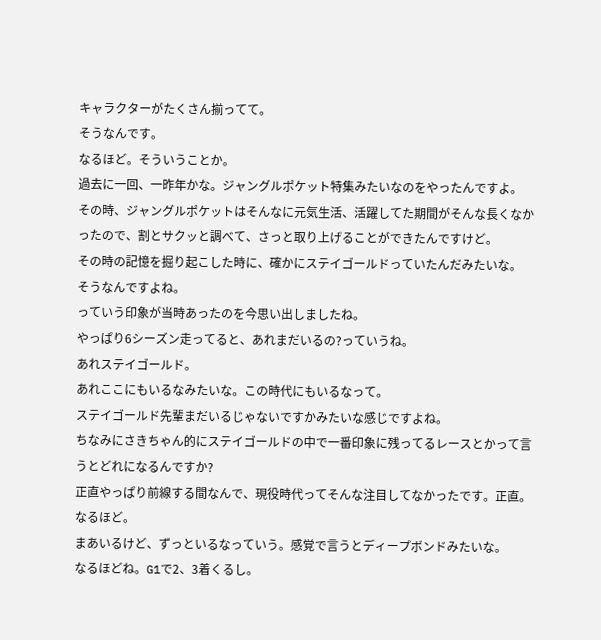キャラクターがたくさん揃ってて。
そうなんです。
なるほど。そういうことか。
過去に一回、一昨年かな。ジャングルポケット特集みたいなのをやったんですよ。
その時、ジャングルポケットはそんなに元気生活、活躍してた期間がそんな長くなかったので、割とサクッと調べて、さっと取り上げることができたんですけど。
その時の記憶を掘り起こした時に、確かにステイゴールドっていたんだみたいな。
そうなんですよね。
っていう印象が当時あったのを今思い出しましたね。
やっぱり6シーズン走ってると、あれまだいるの?っていうね。
あれステイゴールド。
あれここにもいるなみたいな。この時代にもいるなって。
ステイゴールド先輩まだいるじゃないですかみたいな感じですよね。
ちなみにさきちゃん的にステイゴールドの中で一番印象に残ってるレースとかって言うとどれになるんですか?
正直やっぱり前線する間なんで、現役時代ってそんな注目してなかったです。正直。
なるほど。
まあいるけど、ずっといるなっていう。感覚で言うとディープボンドみたいな。
なるほどね。G1で2、3着くるし。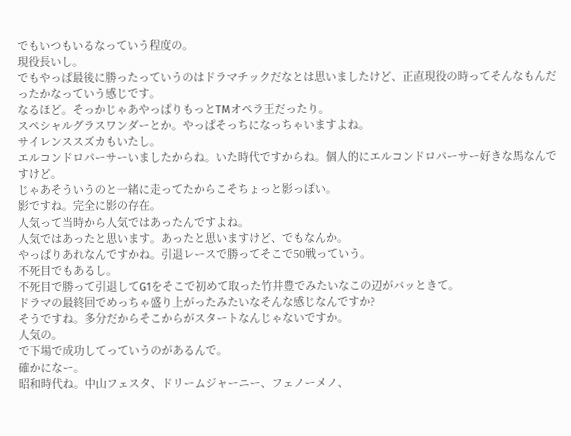でもいつもいるなっていう程度の。
現役長いし。
でもやっぱ最後に勝ったっていうのはドラマチックだなとは思いましたけど、正直現役の時ってそんなもんだったかなっていう感じです。
なるほど。そっかじゃあやっぱりもっとTMオペラ王だったり。
スペシャルグラスワンダーとか。やっぱそっちになっちゃいますよね。
サイレンススズカもいたし。
エルコンドロパーサーいましたからね。いた時代ですからね。個人的にエルコンドロパーサー好きな馬なんですけど。
じゃあそういうのと一緒に走ってたからこそちょっと影っぽい。
影ですね。完全に影の存在。
人気って当時から人気ではあったんですよね。
人気ではあったと思います。あったと思いますけど、でもなんか。
やっぱりあれなんですかね。引退レースで勝ってそこで50戦っていう。
不死目でもあるし。
不死目で勝って引退してG1をそこで初めて取った竹井豊でみたいなこの辺がバッときて。
ドラマの最終回でめっちゃ盛り上がったみたいなそんな感じなんですか?
そうですね。多分だからそこからがスタートなんじゃないですか。
人気の。
で下場で成功してっていうのがあるんで。
確かになー。
昭和時代ね。中山フェスタ、ドリームジャーニー、フェノーメノ、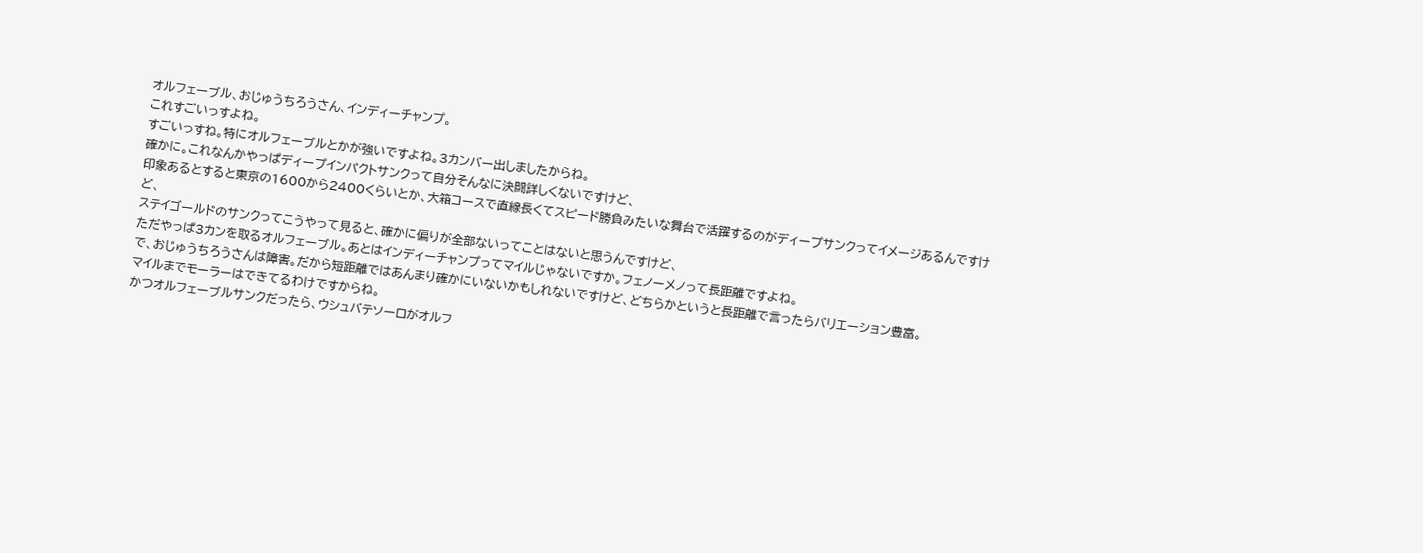オルフェーブル、おじゅうちろうさん、インディーチャンプ。
これすごいっすよね。
すごいっすね。特にオルフェーブルとかが強いですよね。3カンバー出しましたからね。
確かに。これなんかやっぱディープインパクトサンクって自分そんなに決闘詳しくないですけど、
印象あるとすると東京の1600から2400くらいとか、大箱コースで直線長くてスピード勝負みたいな舞台で活躍するのがディープサンクってイメージあるんですけど、
ステイゴールドのサンクってこうやって見ると、確かに偏りが全部ないってことはないと思うんですけど、
ただやっぱ3カンを取るオルフェーブル。あとはインディーチャンプってマイルじゃないですか。フェノーメノって長距離ですよね。
で、おじゅうちろうさんは障害。だから短距離ではあんまり確かにいないかもしれないですけど、どちらかというと長距離で言ったらバリエーション豊富。
マイルまでモーラーはできてるわけですからね。
かつオルフェーブルサンクだったら、ウシュバテソーロがオルフ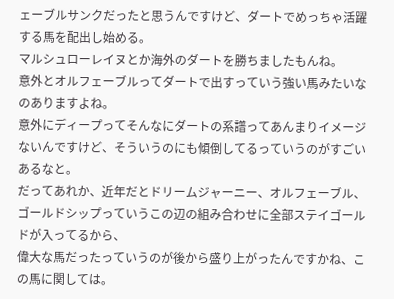ェーブルサンクだったと思うんですけど、ダートでめっちゃ活躍する馬を配出し始める。
マルシュローレイヌとか海外のダートを勝ちましたもんね。
意外とオルフェーブルってダートで出すっていう強い馬みたいなのありますよね。
意外にディープってそんなにダートの系譜ってあんまりイメージないんですけど、そういうのにも傾倒してるっていうのがすごいあるなと。
だってあれか、近年だとドリームジャーニー、オルフェーブル、ゴールドシップっていうこの辺の組み合わせに全部ステイゴールドが入ってるから、
偉大な馬だったっていうのが後から盛り上がったんですかね、この馬に関しては。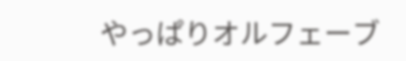やっぱりオルフェーブ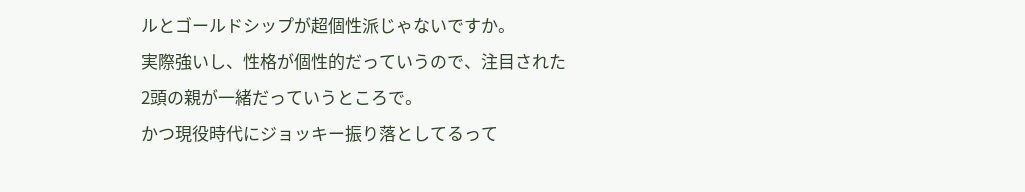ルとゴールドシップが超個性派じゃないですか。
実際強いし、性格が個性的だっていうので、注目された2頭の親が一緒だっていうところで。
かつ現役時代にジョッキー振り落としてるって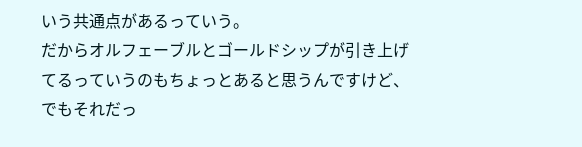いう共通点があるっていう。
だからオルフェーブルとゴールドシップが引き上げてるっていうのもちょっとあると思うんですけど、
でもそれだっ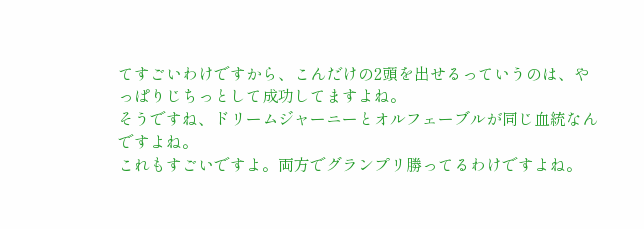てすごいわけですから、こんだけの2頭を出せるっていうのは、やっぱりじちっとして成功してますよね。
そうですね、ドリームジャーニーとオルフェーブルが同じ血統なんですよね。
これもすごいですよ。両方でグランプリ勝ってるわけですよね。